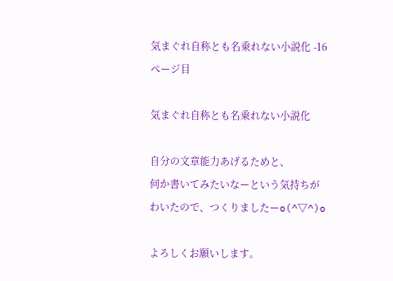気まぐれ自称とも名乗れない小説化 -16ページ目

気まぐれ自称とも名乗れない小説化

自分の文章能力あげるためと、
何か書いてみたいなーという気持ちがわいたので、つくりましたーo(^▽^)o

よろしくお願いします。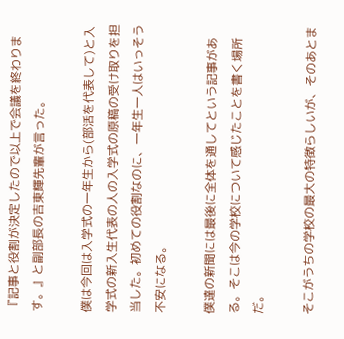『記事と役割が決定したので以上で会議を終わります。』と副部長の吉東輝先輩が言った。

僕は今回は入学式の一年生から(部活を代表して)と入学式の新入生代表の人の入学式の原稿の受け取りを担当した。初めての役割なのに、一年生一人はいっそう不安になる。

僕達の新聞には最後に全体を通してという記事がある。そこは今の学校について感じたことを書く場所だ。

そこがうちの学校の最大の特徴らしいが、そのあとま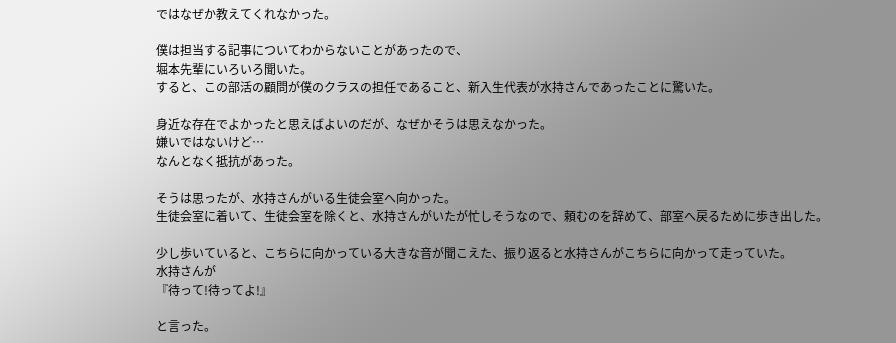ではなぜか教えてくれなかった。

僕は担当する記事についてわからないことがあったので、
堀本先輩にいろいろ聞いた。
すると、この部活の顧問が僕のクラスの担任であること、新入生代表が水持さんであったことに驚いた。

身近な存在でよかったと思えばよいのだが、なぜかそうは思えなかった。
嫌いではないけど…
なんとなく抵抗があった。

そうは思ったが、水持さんがいる生徒会室へ向かった。
生徒会室に着いて、生徒会室を除くと、水持さんがいたが忙しそうなので、頼むのを辞めて、部室へ戻るために歩き出した。

少し歩いていると、こちらに向かっている大きな音が聞こえた、振り返ると水持さんがこちらに向かって走っていた。
水持さんが
『待って!待ってよ!』

と言った。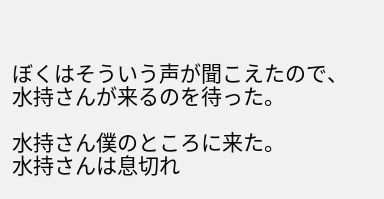ぼくはそういう声が聞こえたので、
水持さんが来るのを待った。

水持さん僕のところに来た。
水持さんは息切れ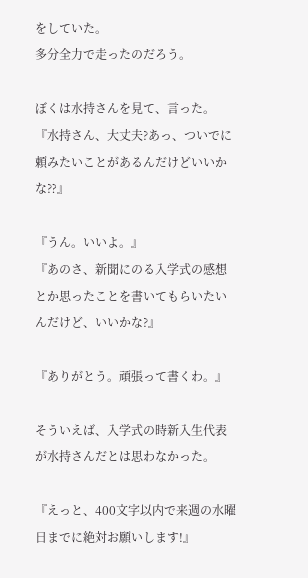をしていた。
多分全力で走ったのだろう。

ぼくは水持さんを見て、言った。
『水持さん、大丈夫?あっ、ついでに頼みたいことがあるんだけどいいかな⁇』

『うん。いいよ。』
『あのさ、新聞にのる入学式の感想とか思ったことを書いてもらいたいんだけど、いいかな?』

『ありがとう。頑張って書くわ。』

そういえば、入学式の時新入生代表が水持さんだとは思わなかった。

『えっと、400文字以内で来週の水曜日までに絶対お願いします!』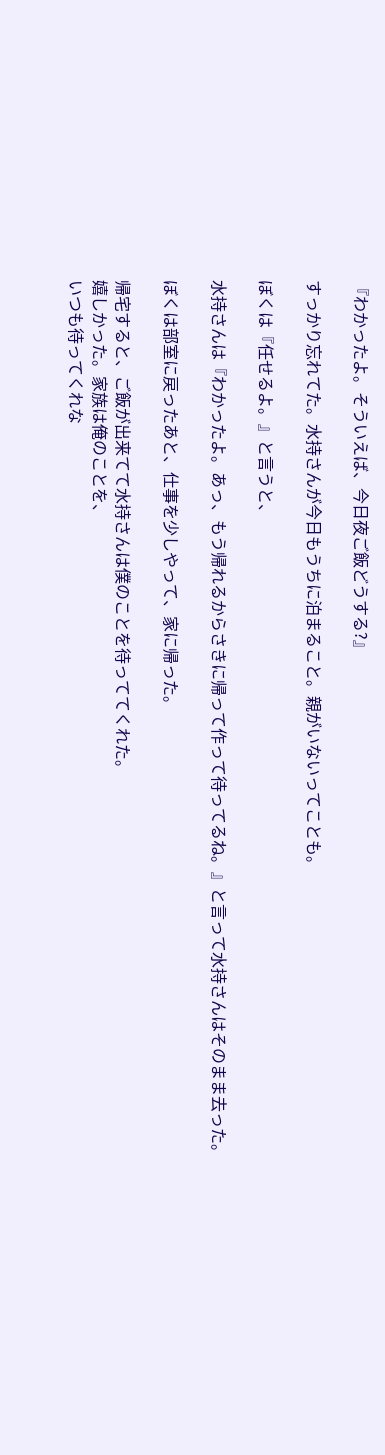『わかったよ。そういえば、今日夜ご飯どうする?』

すっかり忘れてた。水持さんが今日もうちに泊まること。親がいないってことも。

ぼくは『任せるよ。』と言うと、

水持さんは『わかったよ。あっ、もう帰れるからさきに帰って作って待ってるね。』と言って水持さんはそのまま去った。

ぼくは部室に戻ったあと、仕事を少しやって、家に帰った。

帰宅すると、ご飯が出来てて水持さんは僕のことを待っててくれた。
嬉しかった。家族は俺のことを、
いつも待ってくれな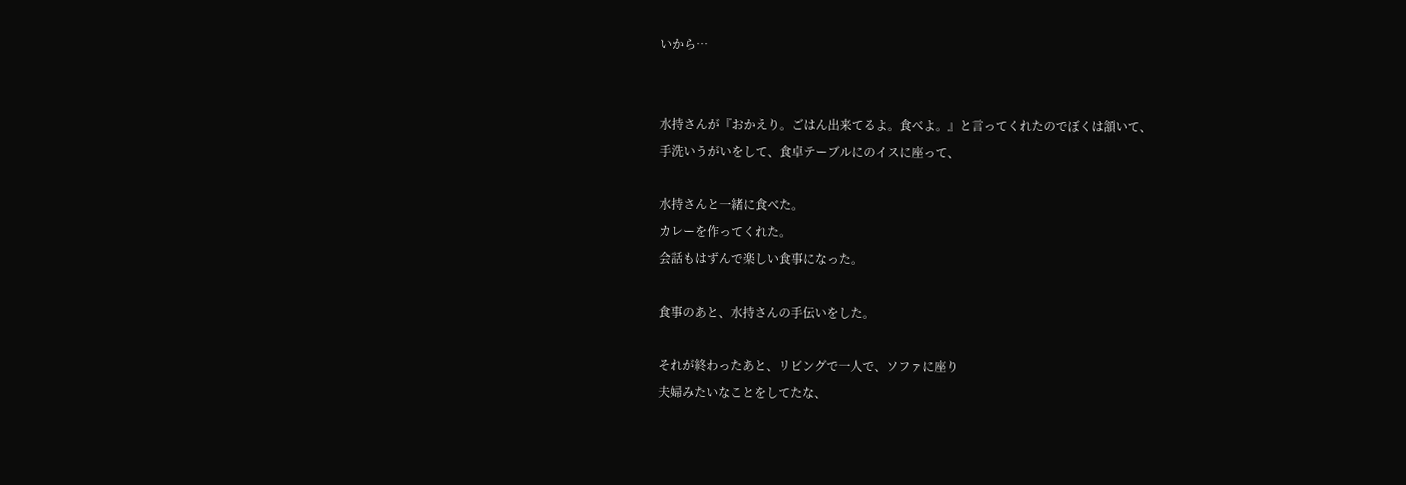いから…


水持さんが『おかえり。ごはん出来てるよ。食べよ。』と言ってくれたのでぼくは頷いて、
手洗いうがいをして、食卓テーブルにのイスに座って、

水持さんと一緒に食べた。
カレーを作ってくれた。
会話もはずんで楽しい食事になった。

食事のあと、水持さんの手伝いをした。

それが終わったあと、リビングで一人で、ソファに座り
夫婦みたいなことをしてたな、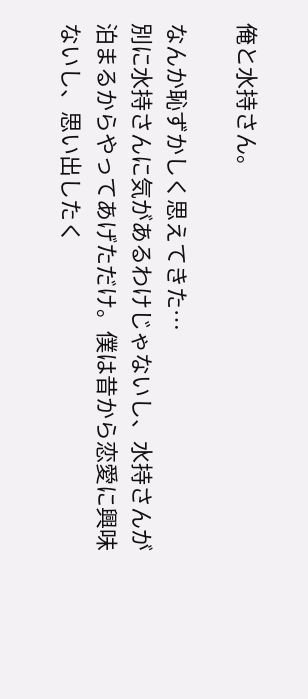俺と水持さん。

なんか恥ずかしく思えてきた…
別に水持さんに気があるわけじゃないし、水持さんが泊まるからやってあげただけ。僕は昔から恋愛に興味ないし、思い出したく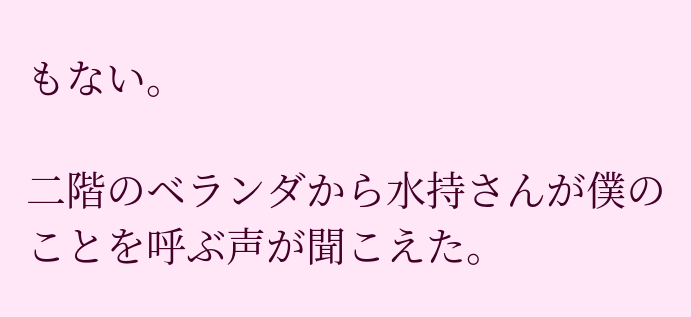もない。

二階のベランダから水持さんが僕のことを呼ぶ声が聞こえた。